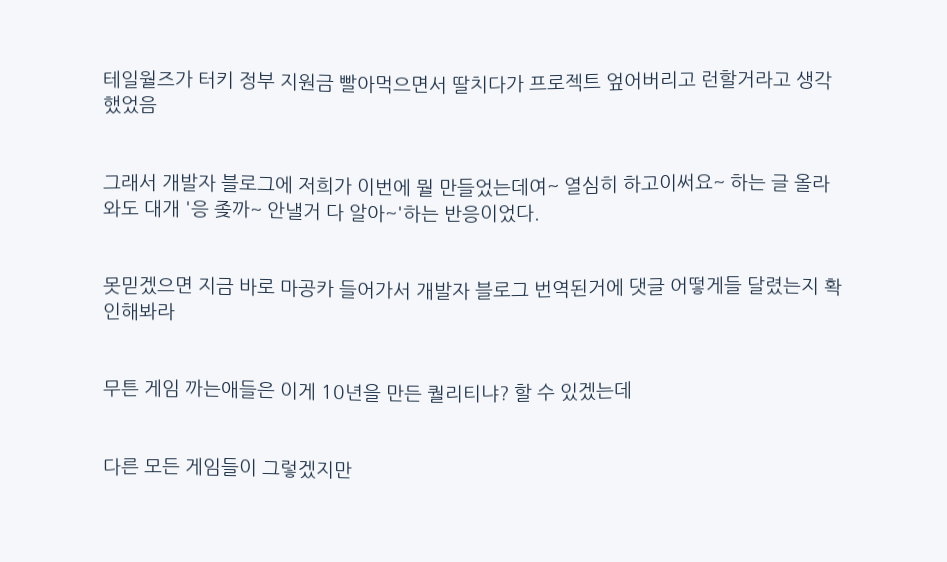테일월즈가 터키 정부 지원금 빨아먹으면서 딸치다가 프로젝트 엎어버리고 런할거라고 생각했었음


그래서 개발자 블로그에 저희가 이번에 뭘 만들었는데여~ 열심히 하고이써요~ 하는 글 올라와도 대개 '응 좆까~ 안낼거 다 알아~'하는 반응이었다.


못믿겠으면 지금 바로 마공카 들어가서 개발자 블로그 번역된거에 댓글 어떻게들 달렸는지 확인해봐라


무튼 게임 까는애들은 이게 10년을 만든 퀄리티냐? 할 수 있겠는데


다른 모든 게임들이 그렇겠지만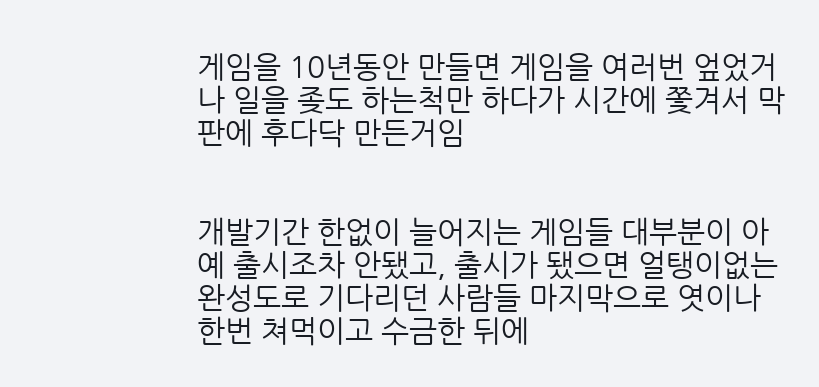게임을 10년동안 만들면 게임을 여러번 엎었거나 일을 좆도 하는척만 하다가 시간에 쫓겨서 막판에 후다닥 만든거임


개발기간 한없이 늘어지는 게임들 대부분이 아예 출시조차 안됐고, 출시가 됐으면 얼탱이없는 완성도로 기다리던 사람들 마지막으로 엿이나 한번 쳐먹이고 수금한 뒤에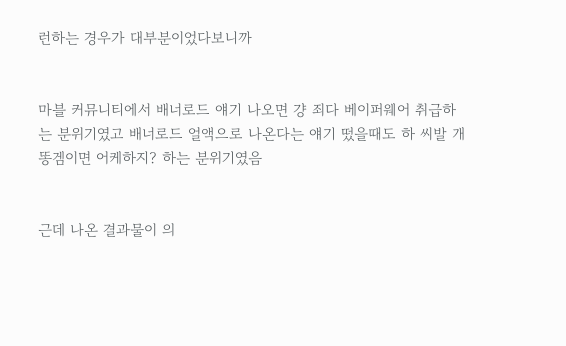런하는 경우가 대부분이었다보니까


마블 커뮤니티에서 배너로드 얘기 나오면 걍 죄다 베이퍼웨어 취급하는 분위기였고 배너로드 얼액으로 나온다는 얘기 떴을때도 하 씨발 개똥겜이면 어케하지? 하는 분위기였음


근데 나온 결과물이 의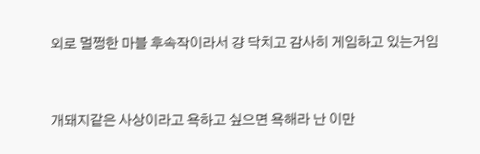외로 멀쩡한 마블 후속작이라서 걍 닥치고 감사히 게임하고 있는거임


개돼지같은 사상이라고 욕하고 싶으면 욕해라 난 이만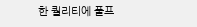한 퀄리티에 풀프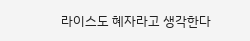라이스도 혜자라고 생각한다